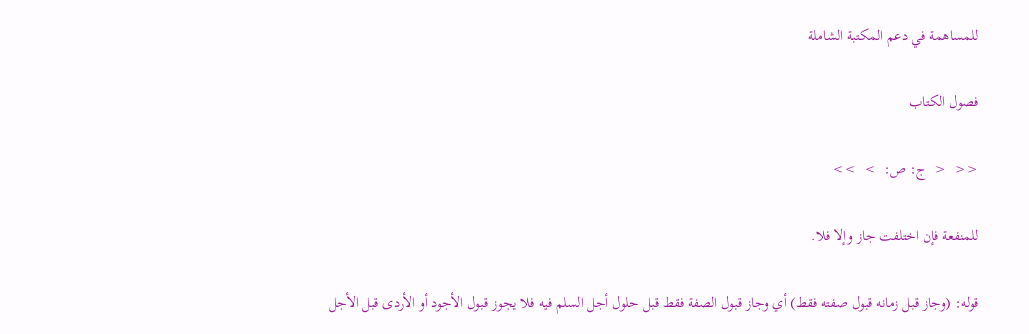للمساهمة في دعم المكتبة الشاملة

فصول الكتاب

<<  <  ج: ص:  >  >>

للمنفعة فإن اختلفت جاز وإلا فلا.

قوله: (وجاز قبل زمانه قبول صفته فقط) أي وجاز قبول الصفة فقط قبل حلول أجل السلم فيه فلا يجوز قبول الأجود أو الأردى قبل الأجل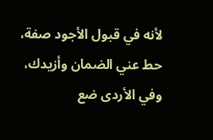لأنه في قبول الأجود صفة، حط عني الضمان وأزيدك، وفي الأردى ضع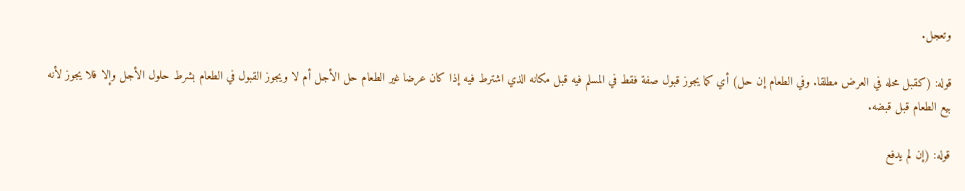وتعجل.

قوله: (كقبل محله في العرض مطلقا. وفي الطعام إن حل) أي كما يجوز قبول صفة فقط في المسلم فيه قبل مكانه الذي اشترط فيه إذا كان عرضا غير الطعام حل الأجل أم لا ويجوز القبول في الطعام بشرط حلول الأجل وإلا فلا يجوز لأنه بيع الطعام قبل قبضه.

قوله: (إن لم يدفع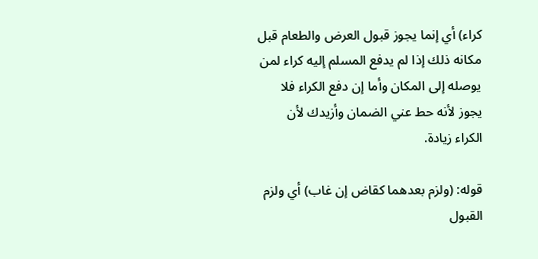كراء) أي إنما يجوز قبول العرض والطعام قبل مكانه ذلك إذا لم يدفع المسلم إليه كراء لمن يوصله إلى المكان وأما إن دفع الكراء فلا يجوز لأنه حط عني الضمان وأزيدك لأن الكراء زيادة.

قوله: (ولزم بعدهما كقاض إن غاب) أي ولزم القبول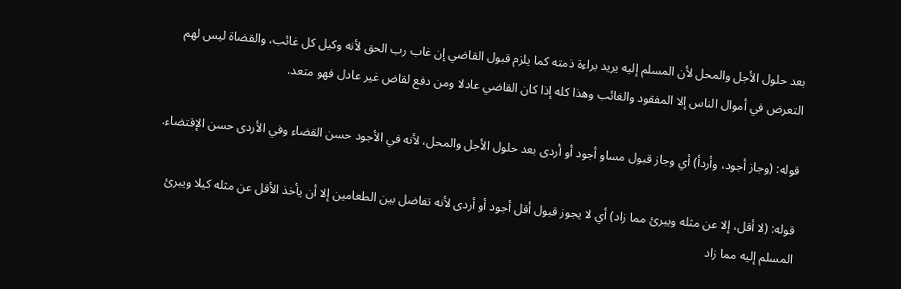بعد حلول الأجل والمحل لأن المسلم إليه يريد براءة ذمته كما يلزم قبول القاضي إن غاب رب الحق لأنه وكيل كل غائب، والقضاة ليس لهم التعرض في أموال الناس إلا المفقود والغائب وهذا كله إذا كان القاضي عادلا ومن دفع لقاض غير عادل فهو متعد.

قوله: (وجاز أجود، وأردأ) أي وجاز قبول مساو أجود أو أردى بعد حلول الأجل والمحل، لأنه في الأجود حسن القضاء وفي الأردى حسن الإقتضاء.

قوله: (لا أقل، إلا عن مثله ويبرئ مما زاد) أي لا يجوز قبول أقل أجود أو أردى لأنه تفاضل بين الطعامين إلا أن يأخذ الأقل عن مثله كيلا ويبرئ المسلم إليه مما زاد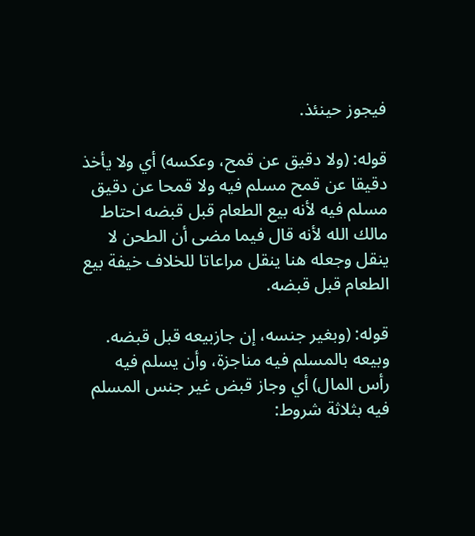فيجوز حينئذ.

قوله: (ولا دقيق عن قمح، وعكسه) أي ولا يأخذ دقيقا عن قمح مسلم فيه ولا قمحا عن دقيق مسلم فيه لأنه بيع الطعام قبل قبضه احتاط مالك الله لأنه قال فيما مضى أن الطحن لا ينقل وجعله هنا ينقل مراعاتا للخلاف خيفة بيع الطعام قبل قبضه.

قوله: (وبغير جنسه، إن جازبيعه قبل قبضه. وبيعه بالمسلم فيه مناجزة، وأن يسلم فيه رأس المال) أي وجاز قبض غير جنس المسلم فيه بثلاثة شروط: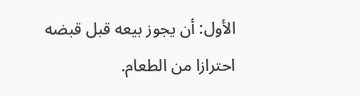الأول: أن يجوز بيعه قبل قبضه احترازا من الطعام.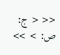<<  <  ج: ص:  >  >>